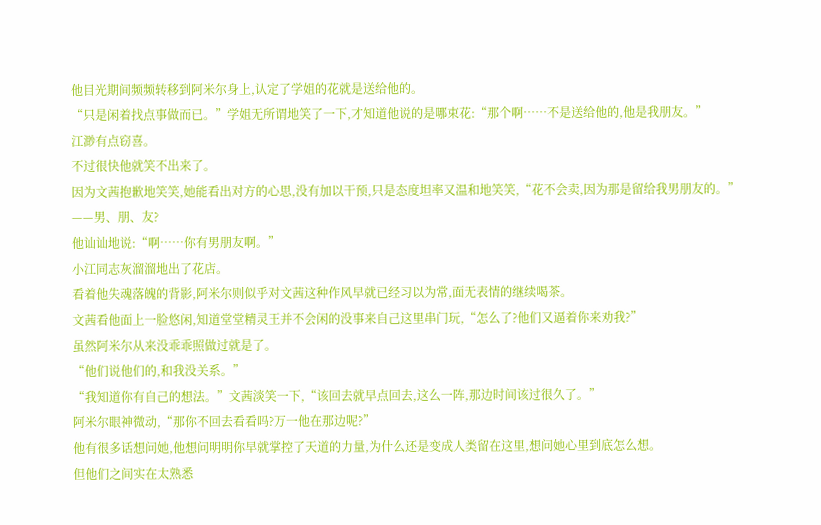他目光期间频频转移到阿米尔身上,认定了学姐的花就是送给他的。
“只是闲着找点事做而已。”学姐无所谓地笑了一下,才知道他说的是哪束花:“那个啊……不是送给他的,他是我朋友。”
江渺有点窃喜。
不过很快他就笑不出来了。
因为文茜抱歉地笑笑,她能看出对方的心思,没有加以干预,只是态度坦率又温和地笑笑,“花不会卖,因为那是留给我男朋友的。”
——男、朋、友?
他讪讪地说:“啊……你有男朋友啊。”
小江同志灰溜溜地出了花店。
看着他失魂落魄的背影,阿米尔则似乎对文茜这种作风早就已经习以为常,面无表情的继续喝茶。
文茜看他面上一脸悠闲,知道堂堂精灵王并不会闲的没事来自己这里串门玩,“怎么了?他们又逼着你来劝我?”
虽然阿米尔从来没乖乖照做过就是了。
“他们说他们的,和我没关系。”
“我知道你有自己的想法。”文茜淡笑一下,“该回去就早点回去,这么一阵,那边时间该过很久了。”
阿米尔眼神微动,“那你不回去看看吗?万一他在那边呢?”
他有很多话想问她,他想问明明你早就掌控了天道的力量,为什么还是变成人类留在这里,想问她心里到底怎么想。
但他们之间实在太熟悉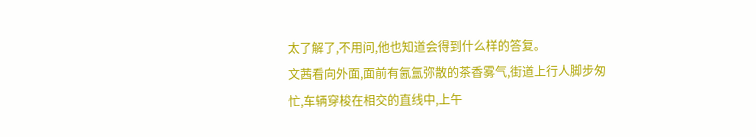太了解了,不用问,他也知道会得到什么样的答复。
文茜看向外面,面前有氤氲弥散的茶香雾气,街道上行人脚步匆忙,车辆穿梭在相交的直线中,上午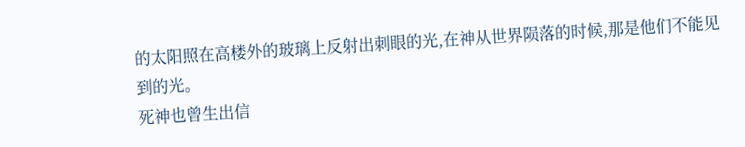的太阳照在高楼外的玻璃上反射出刺眼的光,在神从世界陨落的时候,那是他们不能见到的光。
死神也曾生出信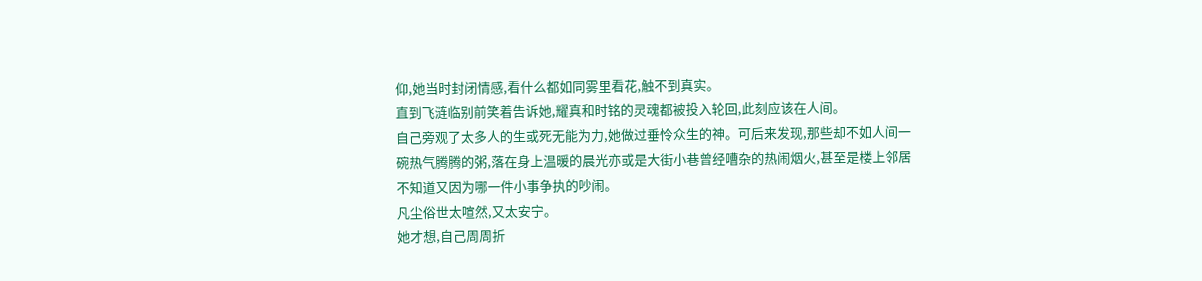仰,她当时封闭情感,看什么都如同雾里看花,触不到真实。
直到飞涟临别前笑着告诉她,耀真和时铭的灵魂都被投入轮回,此刻应该在人间。
自己旁观了太多人的生或死无能为力,她做过垂怜众生的神。可后来发现,那些却不如人间一碗热气腾腾的粥,落在身上温暖的晨光亦或是大街小巷曾经嘈杂的热闹烟火,甚至是楼上邻居不知道又因为哪一件小事争执的吵闹。
凡尘俗世太喧然,又太安宁。
她才想,自己周周折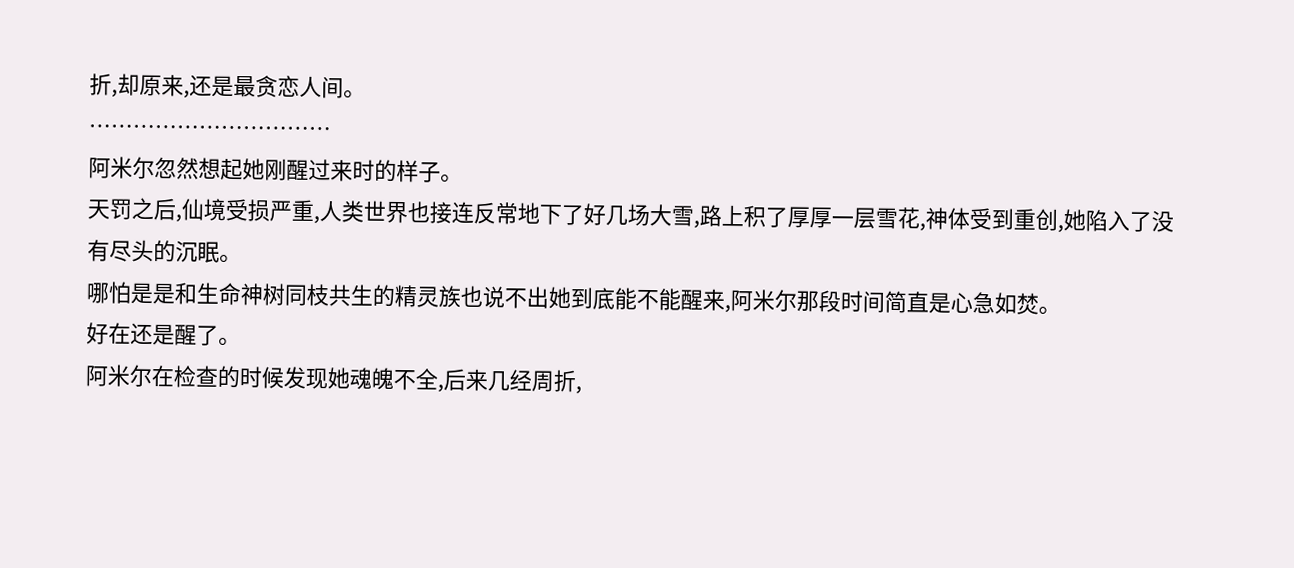折,却原来,还是最贪恋人间。
……………………………
阿米尔忽然想起她刚醒过来时的样子。
天罚之后,仙境受损严重,人类世界也接连反常地下了好几场大雪,路上积了厚厚一层雪花,神体受到重创,她陷入了没有尽头的沉眠。
哪怕是是和生命神树同枝共生的精灵族也说不出她到底能不能醒来,阿米尔那段时间简直是心急如焚。
好在还是醒了。
阿米尔在检查的时候发现她魂魄不全,后来几经周折,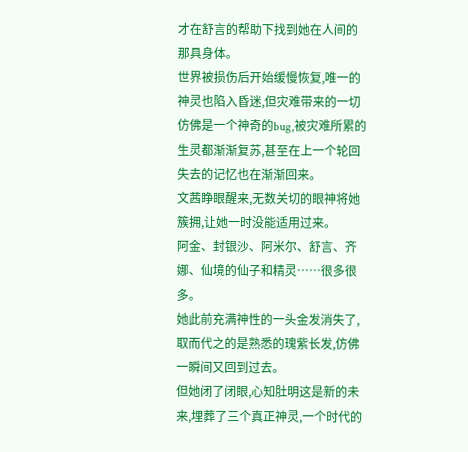才在舒言的帮助下找到她在人间的那具身体。
世界被损伤后开始缓慢恢复,唯一的神灵也陷入昏迷,但灾难带来的一切仿佛是一个神奇的bug,被灾难所累的生灵都渐渐复苏,甚至在上一个轮回失去的记忆也在渐渐回来。
文茜睁眼醒来,无数关切的眼神将她簇拥,让她一时没能适用过来。
阿金、封银沙、阿米尔、舒言、齐娜、仙境的仙子和精灵……很多很多。
她此前充满神性的一头金发消失了,取而代之的是熟悉的瑰紫长发,仿佛一瞬间又回到过去。
但她闭了闭眼,心知肚明这是新的未来,埋葬了三个真正神灵,一个时代的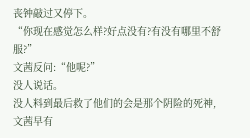丧钟敲过又停下。
“你现在感觉怎么样?好点没有?有没有哪里不舒服?”
文茜反问:“他呢?”
没人说话。
没人料到最后救了他们的会是那个阴险的死神,文茜早有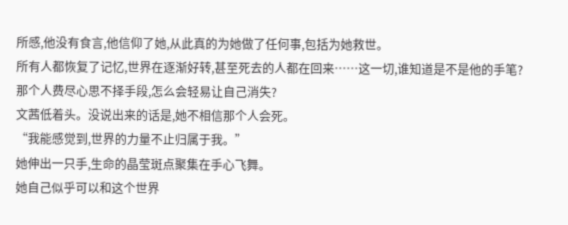所感,他没有食言,他信仰了她,从此真的为她做了任何事,包括为她救世。
所有人都恢复了记忆,世界在逐渐好转,甚至死去的人都在回来……这一切,谁知道是不是他的手笔?
那个人费尽心思不择手段,怎么会轻易让自己消失?
文茜低着头。没说出来的话是,她不相信那个人会死。
“我能感觉到,世界的力量不止归属于我。”
她伸出一只手,生命的晶莹斑点聚集在手心飞舞。
她自己似乎可以和这个世界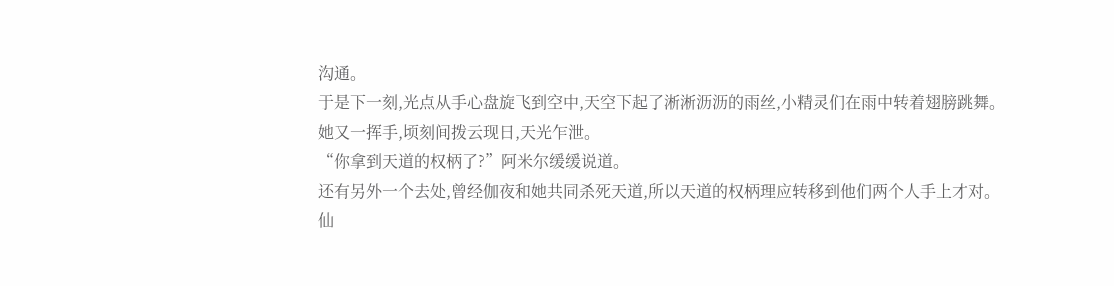沟通。
于是下一刻,光点从手心盘旋飞到空中,天空下起了淅淅沥沥的雨丝,小精灵们在雨中转着翅膀跳舞。
她又一挥手,顷刻间拨云现日,天光乍泄。
“你拿到天道的权柄了?”阿米尔缓缓说道。
还有另外一个去处,曾经伽夜和她共同杀死天道,所以天道的权柄理应转移到他们两个人手上才对。
仙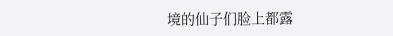境的仙子们脸上都露